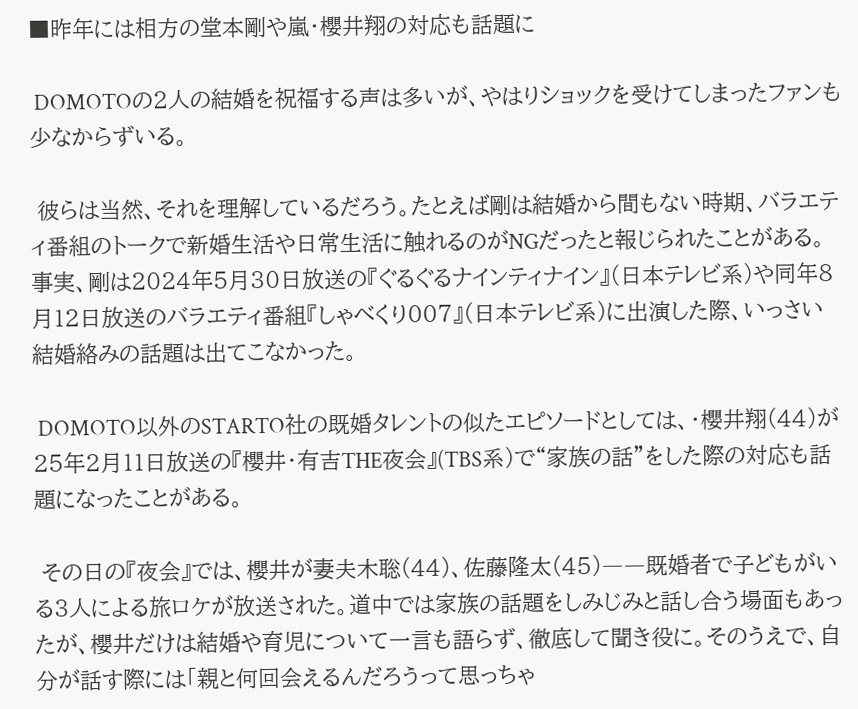■昨年には相方の堂本剛や嵐・櫻井翔の対応も話題に

 DOMOTOの2人の結婚を祝福する声は多いが、やはりショックを受けてしまったファンも少なからずいる。

 彼らは当然、それを理解しているだろう。たとえば剛は結婚から間もない時期、バラエティ番組のトークで新婚生活や日常生活に触れるのがNGだったと報じられたことがある。事実、剛は2024年5月30日放送の『ぐるぐるナインティナイン』(日本テレビ系)や同年8月12日放送のバラエティ番組『しゃべくり007』(日本テレビ系)に出演した際、いっさい結婚絡みの話題は出てこなかった。

 DOMOTO以外のSTARTO社の既婚タレントの似たエピソードとしては、・櫻井翔(44)が 25年2月11日放送の『櫻井・有吉THE夜会』(TBS系)で“家族の話”をした際の対応も話題になったことがある。

 その日の『夜会』では、櫻井が妻夫木聡(44)、佐藤隆太(45)――既婚者で子どもがいる3人による旅ロケが放送された。道中では家族の話題をしみじみと話し合う場面もあったが、櫻井だけは結婚や育児について一言も語らず、徹底して聞き役に。そのうえで、自分が話す際には「親と何回会えるんだろうって思っちゃ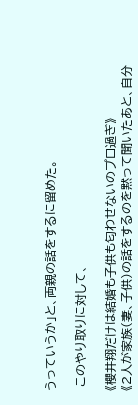うっていうか」と、両親の話をするに留めた。

 このやり取りに対して、

《櫻井翔だけは結婚も子供も匂わせないのプロ過ぎ》
《2人が家族(妻、子供)の話をするのを黙って聞いたあと、自分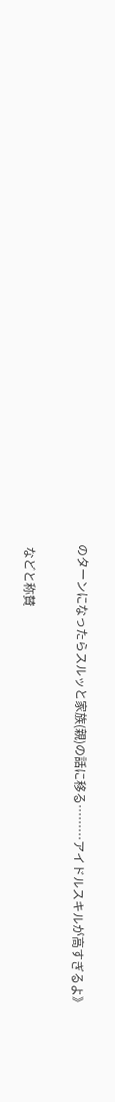のターンになったらスルッと家族(親)の話に移る………アイドルスキルが高すぎるよ》

 などと称賛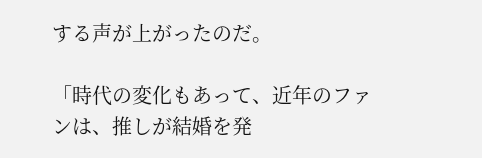する声が上がったのだ。

「時代の変化もあって、近年のファンは、推しが結婚を発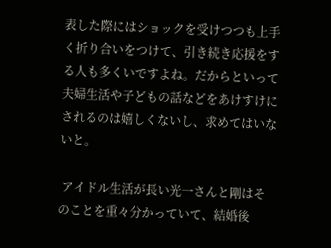表した際にはショックを受けつつも上手く折り合いをつけて、引き続き応援をする人も多くいですよね。だからといって夫婦生活や子どもの話などをあけすけにされるのは嬉しくないし、求めてはいないと。

 アイドル生活が長い光一さんと剛はそのことを重々分かっていて、結婚後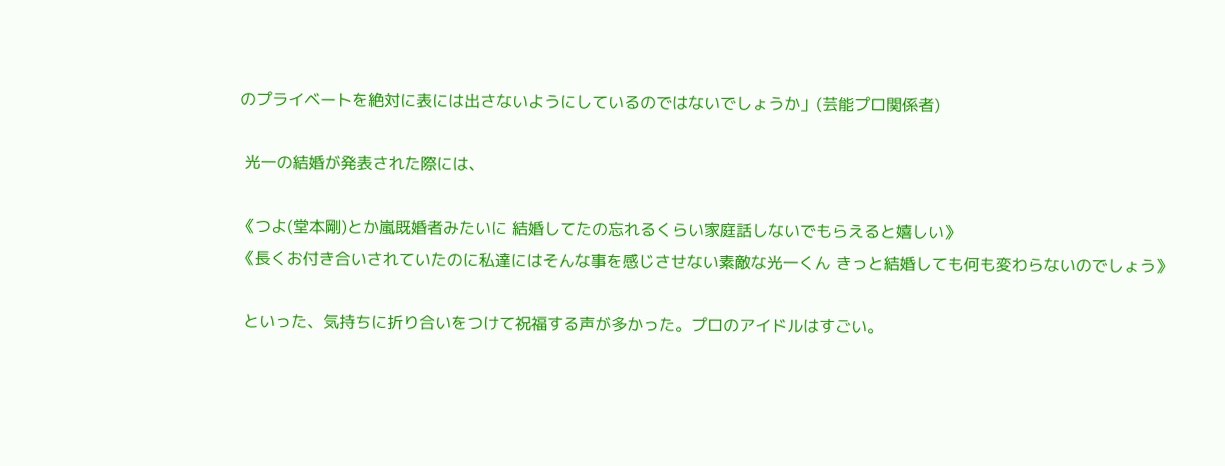のプライベートを絶対に表には出さないようにしているのではないでしょうか」(芸能プロ関係者)

 光一の結婚が発表された際には、

《つよ(堂本剛)とか嵐既婚者みたいに 結婚してたの忘れるくらい家庭話しないでもらえると嬉しい》
《長くお付き合いされていたのに私達にはそんな事を感じさせない素敵な光一くん きっと結婚しても何も変わらないのでしょう》

 といった、気持ちに折り合いをつけて祝福する声が多かった。プロのアイドルはすごい。